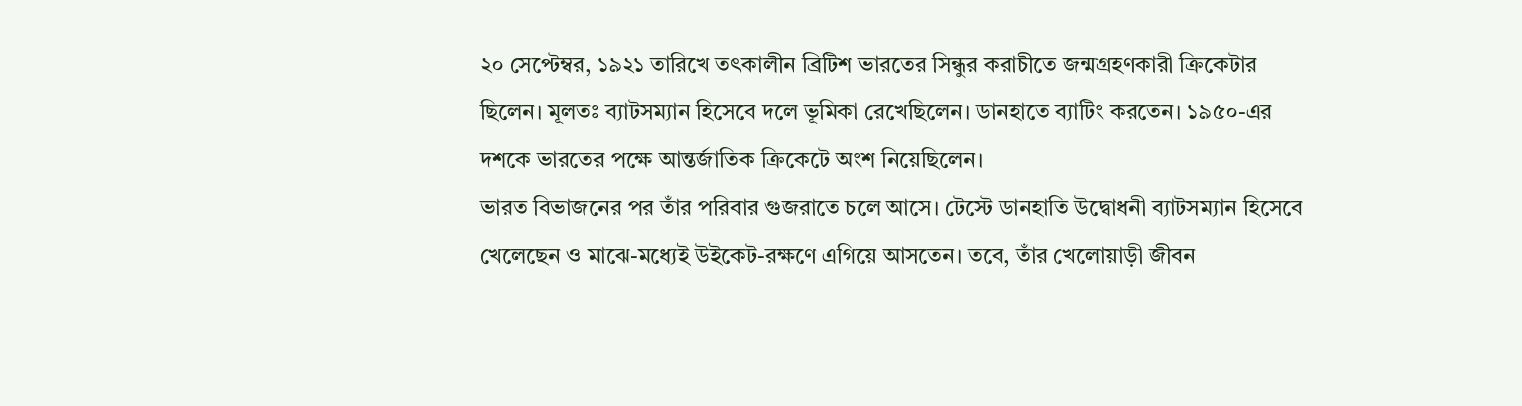২০ সেপ্টেম্বর, ১৯২১ তারিখে তৎকালীন ব্রিটিশ ভারতের সিন্ধুর করাচীতে জন্মগ্রহণকারী ক্রিকেটার ছিলেন। মূলতঃ ব্যাটসম্যান হিসেবে দলে ভূমিকা রেখেছিলেন। ডানহাতে ব্যাটিং করতেন। ১৯৫০-এর দশকে ভারতের পক্ষে আন্তর্জাতিক ক্রিকেটে অংশ নিয়েছিলেন।
ভারত বিভাজনের পর তাঁর পরিবার গুজরাতে চলে আসে। টেস্টে ডানহাতি উদ্বোধনী ব্যাটসম্যান হিসেবে খেলেছেন ও মাঝে-মধ্যেই উইকেট-রক্ষণে এগিয়ে আসতেন। তবে, তাঁর খেলোয়াড়ী জীবন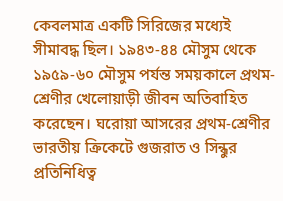কেবলমাত্র একটি সিরিজের মধ্যেই সীমাবদ্ধ ছিল। ১৯৪৩-৪৪ মৌসুম থেকে ১৯৫৯-৬০ মৌসুম পর্যন্ত সময়কালে প্রথম-শ্রেণীর খেলোয়াড়ী জীবন অতিবাহিত করেছেন। ঘরোয়া আসরের প্রথম-শ্রেণীর ভারতীয় ক্রিকেটে গুজরাত ও সিন্ধুর প্রতিনিধিত্ব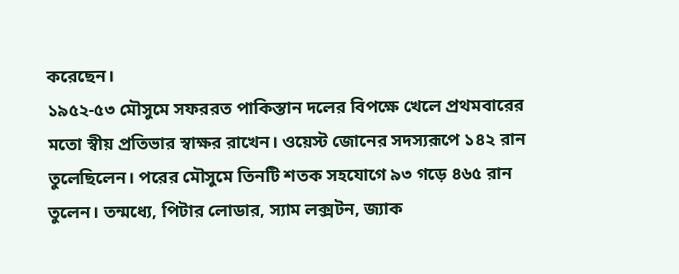করেছেন।
১৯৫২-৫৩ মৌসুমে সফররত পাকিস্তান দলের বিপক্ষে খেলে প্রথমবারের মতো স্বীয় প্রতিভার স্বাক্ষর রাখেন। ওয়েস্ট জোনের সদস্যরূপে ১৪২ রান তুলেছিলেন। পরের মৌসুমে তিনটি শতক সহযোগে ৯৩ গড়ে ৪৬৫ রান তুলেন। তন্মধ্যে, পিটার লোডার, স্যাম লক্সটন, জ্যাক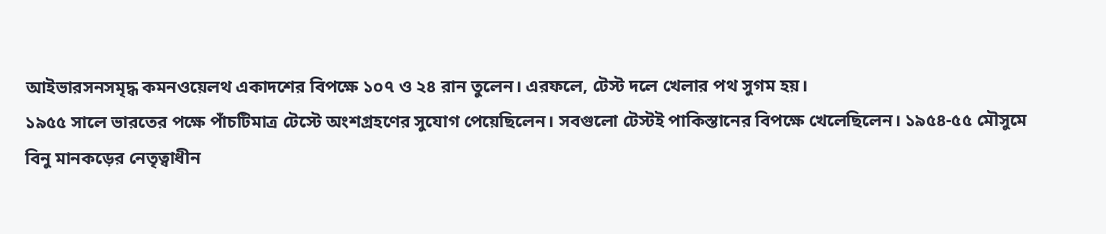আইভারসনসমৃদ্ধ কমনওয়েলথ একাদশের বিপক্ষে ১০৭ ও ২৪ রান তুলেন। এরফলে, টেস্ট দলে খেলার পথ সুগম হয়।
১৯৫৫ সালে ভারতের পক্ষে পাঁচটিমাত্র টেস্টে অংশগ্রহণের সুযোগ পেয়েছিলেন। সবগুলো টেস্টই পাকিস্তানের বিপক্ষে খেলেছিলেন। ১৯৫৪-৫৫ মৌসুমে বিনু মানকড়ের নেতৃত্বাধীন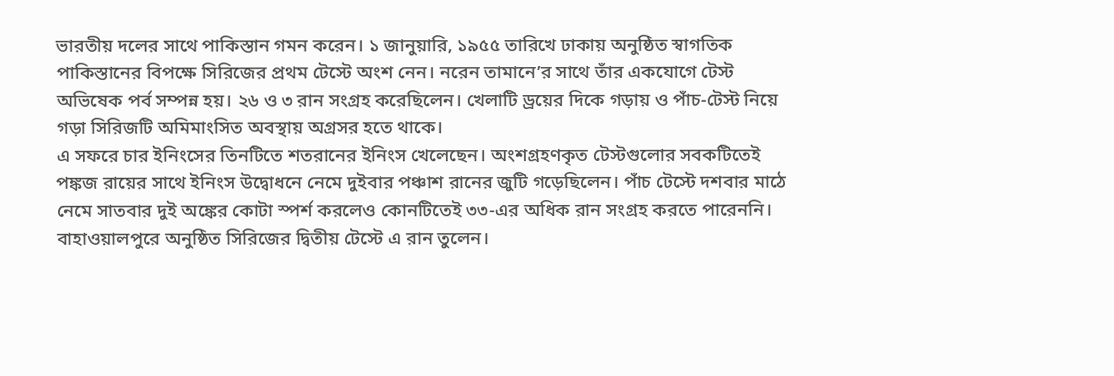ভারতীয় দলের সাথে পাকিস্তান গমন করেন। ১ জানুয়ারি, ১৯৫৫ তারিখে ঢাকায় অনুষ্ঠিত স্বাগতিক পাকিস্তানের বিপক্ষে সিরিজের প্রথম টেস্টে অংশ নেন। নরেন তামানে’র সাথে তাঁর একযোগে টেস্ট অভিষেক পর্ব সম্পন্ন হয়। ২৬ ও ৩ রান সংগ্রহ করেছিলেন। খেলাটি ড্রয়ের দিকে গড়ায় ও পাঁচ-টেস্ট নিয়ে গড়া সিরিজটি অমিমাংসিত অবস্থায় অগ্রসর হতে থাকে।
এ সফরে চার ইনিংসের তিনটিতে শতরানের ইনিংস খেলেছেন। অংশগ্রহণকৃত টেস্টগুলোর সবকটিতেই পঙ্কজ রায়ের সাথে ইনিংস উদ্বোধনে নেমে দুইবার পঞ্চাশ রানের জুটি গড়েছিলেন। পাঁচ টেস্টে দশবার মাঠে নেমে সাতবার দুই অঙ্কের কোটা স্পর্শ করলেও কোনটিতেই ৩৩-এর অধিক রান সংগ্রহ করতে পারেননি। বাহাওয়ালপুরে অনুষ্ঠিত সিরিজের দ্বিতীয় টেস্টে এ রান তুলেন।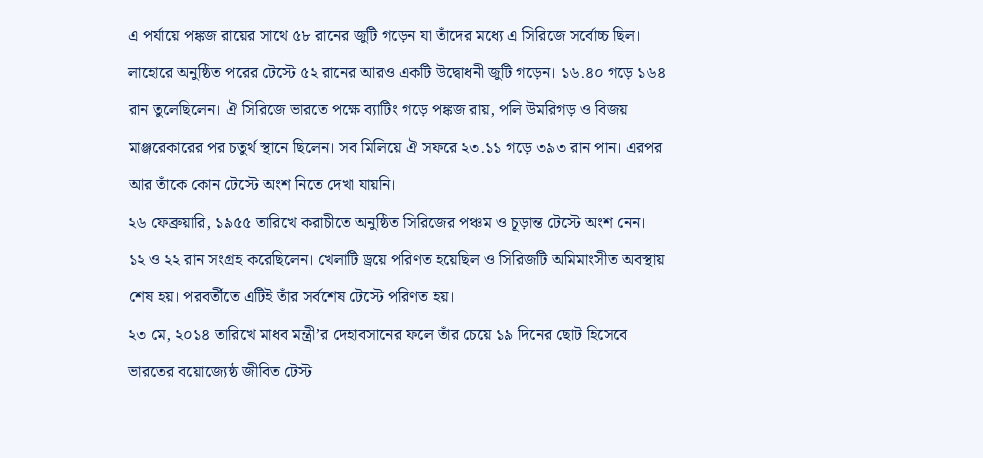এ পর্যায়ে পঙ্কজ রায়ের সাথে ৫৮ রানের জুটি গড়েন যা তাঁদের মধ্যে এ সিরিজে সর্বোচ্চ ছিল। লাহোরে অনুষ্ঠিত পরের টেস্টে ৫২ রানের আরও একটি উদ্বোধনী জুটি গড়েন। ১৬.৪০ গড়ে ১৬৪ রান তুলেছিলেন। ঐ সিরিজে ভারতে পক্ষে ব্যাটিং গড়ে পঙ্কজ রায়, পলি উমরিগড় ও বিজয় মাঞ্জরেকারের পর চতুর্থ স্থানে ছিলেন। সব মিলিয়ে ঐ সফরে ২৩.১১ গড়ে ৩৯৩ রান পান। এরপর আর তাঁকে কোন টেস্টে অংশ নিতে দেখা যায়নি।
২৬ ফেব্রুয়ারি, ১৯৫৫ তারিখে করাচীতে অনুষ্ঠিত সিরিজের পঞ্চম ও চূড়ান্ত টেস্টে অংশ নেন। ১২ ও ২২ রান সংগ্রহ করেছিলেন। খেলাটি ড্রয়ে পরিণত হয়েছিল ও সিরিজটি অমিমাংসীত অবস্থায় শেষ হয়। পরবর্তীতে এটিই তাঁর সর্বশেষ টেস্টে পরিণত হয়।
২৩ মে, ২০১৪ তারিখে মাধব মন্ত্রী’র দেহাবসানের ফলে তাঁর চেয়ে ১৯ দিনের ছোট হিসেবে ভারতের বয়োজ্যেষ্ঠ জীবিত টেস্ট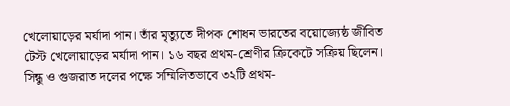খেলোয়াড়ের মর্যাদা পান। তাঁর মৃত্যুতে দীপক শোধন ভারতের বয়োজ্যেষ্ঠ জীবিত টেস্ট খেলোয়াড়ের মর্যাদা পান। ১৬ বছর প্রথম-শ্রেণীর ক্রিকেটে সক্রিয় ছিলেন। সিন্ধু ও গুজরাত দলের পক্ষে সম্মিলিতভাবে ৩২টি প্রথম-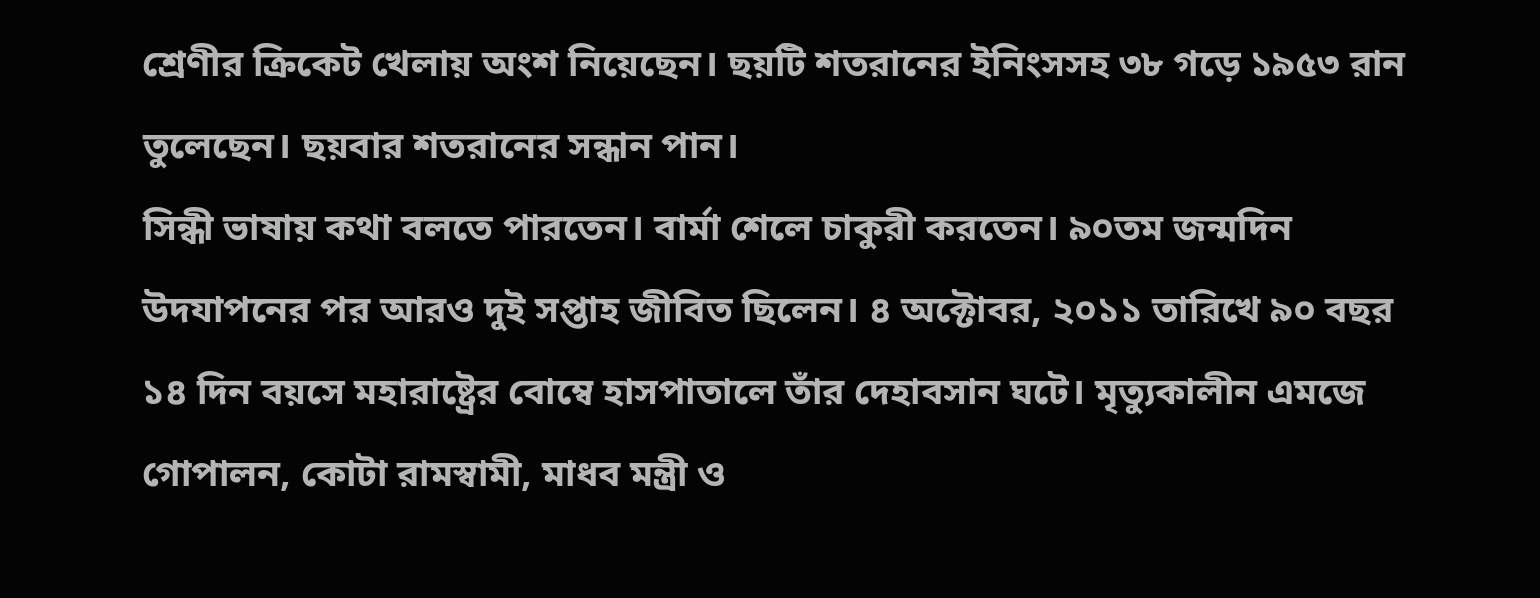শ্রেণীর ক্রিকেট খেলায় অংশ নিয়েছেন। ছয়টি শতরানের ইনিংসসহ ৩৮ গড়ে ১৯৫৩ রান তুলেছেন। ছয়বার শতরানের সন্ধান পান।
সিন্ধী ভাষায় কথা বলতে পারতেন। বার্মা শেলে চাকুরী করতেন। ৯০তম জন্মদিন উদযাপনের পর আরও দুই সপ্তাহ জীবিত ছিলেন। ৪ অক্টোবর, ২০১১ তারিখে ৯০ বছর ১৪ দিন বয়সে মহারাষ্ট্রের বোম্বে হাসপাতালে তাঁর দেহাবসান ঘটে। মৃত্যুকালীন এমজে গোপালন, কোটা রামস্বামী, মাধব মন্ত্রী ও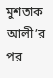মুশতাক আলী’র পর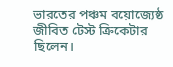ভারতের পঞ্চম বয়োজ্যেষ্ঠ জীবিত টেস্ট ক্রিকেটার ছিলেন।